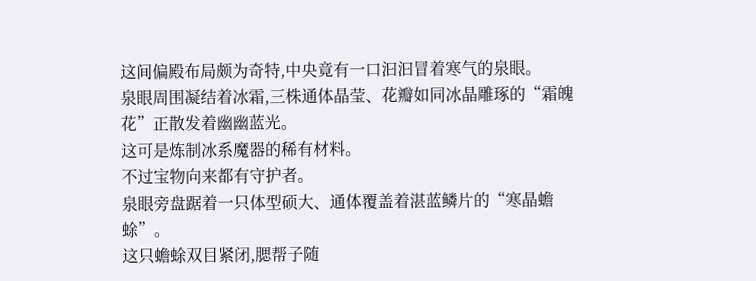这间偏殿布局颇为奇特,中央竟有一口汩汩冒着寒气的泉眼。
泉眼周围凝结着冰霜,三株通体晶莹、花瓣如同冰晶雕琢的“霜魄花”正散发着幽幽蓝光。
这可是炼制冰系魔器的稀有材料。
不过宝物向来都有守护者。
泉眼旁盘踞着一只体型硕大、通体覆盖着湛蓝鳞片的“寒晶蟾蜍”。
这只蟾蜍双目紧闭,腮帮子随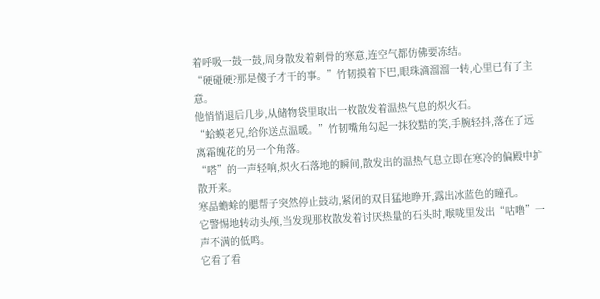着呼吸一鼓一鼓,周身散发着刺骨的寒意,连空气都仿佛要冻结。
“硬碰硬?那是傻子才干的事。”竹韧摸着下巴,眼珠滴溜溜一转,心里已有了主意。
他悄悄退后几步,从储物袋里取出一枚散发着温热气息的炽火石。
“蛤蟆老兄,给你送点温暖。”竹韧嘴角勾起一抹狡黠的笑,手腕轻抖,落在了远离霜魄花的另一个角落。
“嗒”的一声轻响,炽火石落地的瞬间,散发出的温热气息立即在寒冷的偏殿中扩散开来。
寒晶蟾蜍的腮帮子突然停止鼓动,紧闭的双目猛地睁开,露出冰蓝色的瞳孔。
它警惕地转动头颅,当发现那枚散发着讨厌热量的石头时,喉咙里发出“咕噜”一声不满的低鸣。
它看了看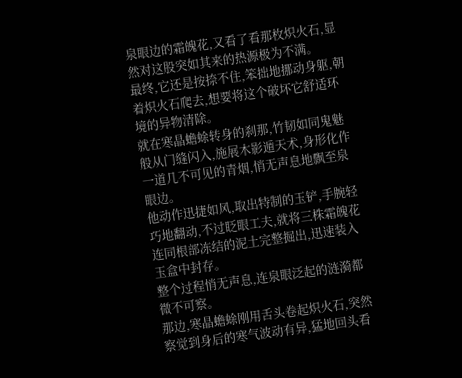泉眼边的霜魄花,又看了看那枚炽火石,显然对这股突如其来的热源极为不满。
最终,它还是按捺不住,笨拙地挪动身躯,朝着炽火石爬去,想要将这个破坏它舒适环境的异物清除。
就在寒晶蟾蜍转身的刹那,竹韧如同鬼魅般从门缝闪入,施展木影遁天术,身形化作一道几不可见的青烟,悄无声息地飘至泉眼边。
他动作迅捷如风,取出特制的玉铲,手腕轻巧地翻动,不过眨眼工夫,就将三株霜魄花连同根部冻结的泥土完整掘出,迅速装入玉盒中封存。
整个过程悄无声息,连泉眼泛起的涟漪都微不可察。
那边,寒晶蟾蜍刚用舌头卷起炽火石,突然察觉到身后的寒气波动有异,猛地回头看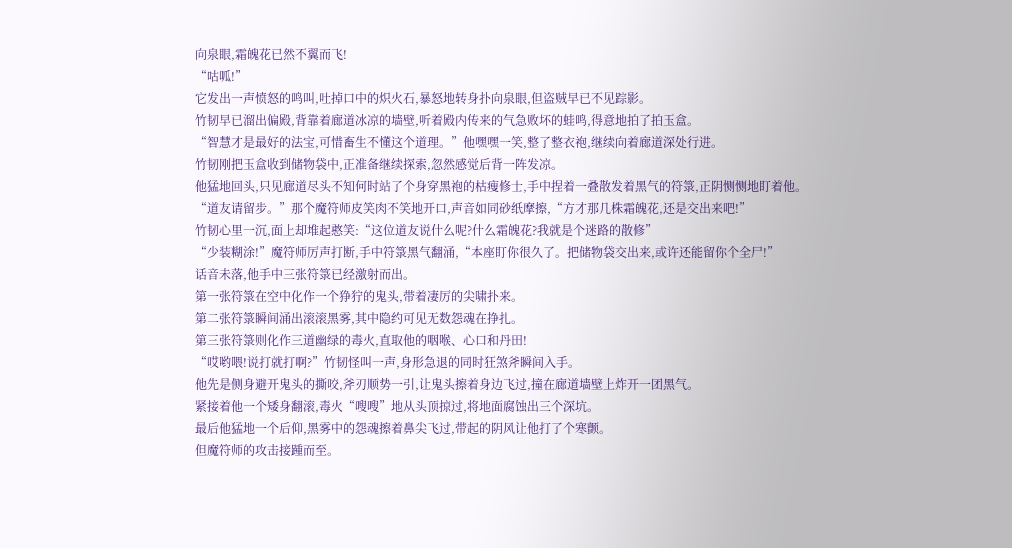向泉眼,霜魄花已然不翼而飞!
“咕呱!”
它发出一声愤怒的鸣叫,吐掉口中的炽火石,暴怒地转身扑向泉眼,但盗贼早已不见踪影。
竹韧早已溜出偏殿,背靠着廊道冰凉的墙壁,听着殿内传来的气急败坏的蛙鸣,得意地拍了拍玉盒。
“智慧才是最好的法宝,可惜畜生不懂这个道理。”他嘿嘿一笑,整了整衣袍,继续向着廊道深处行进。
竹韧刚把玉盒收到储物袋中,正准备继续探索,忽然感觉后背一阵发凉。
他猛地回头,只见廊道尽头不知何时站了个身穿黑袍的枯瘦修士,手中捏着一叠散发着黑气的符箓,正阴恻恻地盯着他。
“道友请留步。”那个魔符师皮笑肉不笑地开口,声音如同砂纸摩擦,“方才那几株霜魄花,还是交出来吧!”
竹韧心里一沉,面上却堆起憨笑:“这位道友说什么呢?什么霜魄花?我就是个迷路的散修”
“少装糊涂!”魔符师厉声打断,手中符箓黑气翻涌,“本座盯你很久了。把储物袋交出来,或许还能留你个全尸!”
话音未落,他手中三张符箓已经激射而出。
第一张符箓在空中化作一个狰狞的鬼头,带着凄厉的尖啸扑来。
第二张符箓瞬间涌出滚滚黑雾,其中隐约可见无数怨魂在挣扎。
第三张符箓则化作三道幽绿的毒火,直取他的咽喉、心口和丹田!
“哎哟喂!说打就打啊?”竹韧怪叫一声,身形急退的同时狂煞斧瞬间入手。
他先是侧身避开鬼头的撕咬,斧刃顺势一引,让鬼头擦着身边飞过,撞在廊道墙壁上炸开一团黑气。
紧接着他一个矮身翻滚,毒火“嗖嗖”地从头顶掠过,将地面腐蚀出三个深坑。
最后他猛地一个后仰,黑雾中的怨魂擦着鼻尖飞过,带起的阴风让他打了个寒颤。
但魔符师的攻击接踵而至。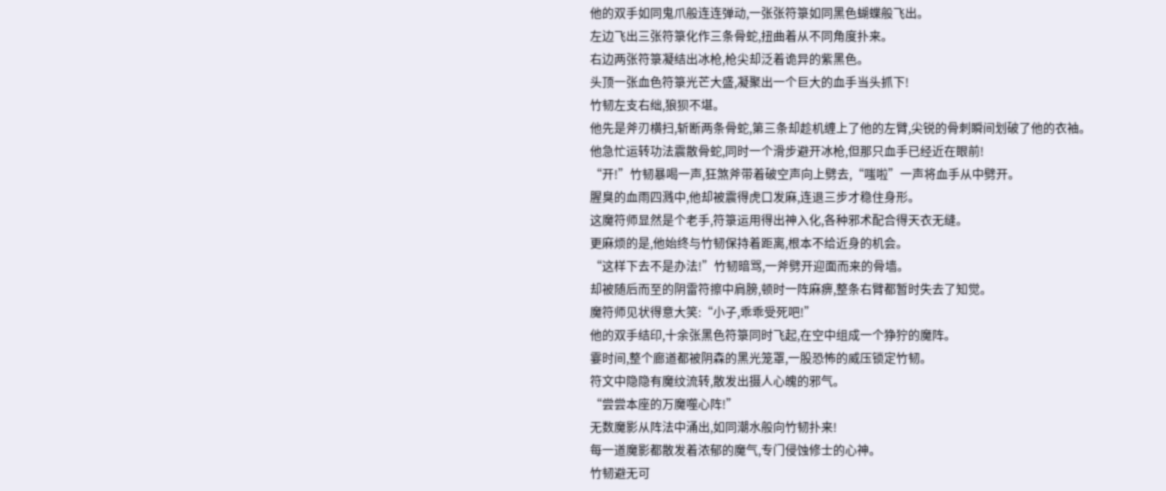他的双手如同鬼爪般连连弹动,一张张符箓如同黑色蝴蝶般飞出。
左边飞出三张符箓化作三条骨蛇,扭曲着从不同角度扑来。
右边两张符箓凝结出冰枪,枪尖却泛着诡异的紫黑色。
头顶一张血色符箓光芒大盛,凝聚出一个巨大的血手当头抓下!
竹韧左支右绌,狼狈不堪。
他先是斧刃横扫,斩断两条骨蛇,第三条却趁机缠上了他的左臂,尖锐的骨刺瞬间划破了他的衣袖。
他急忙运转功法震散骨蛇,同时一个滑步避开冰枪,但那只血手已经近在眼前!
“开!”竹韧暴喝一声,狂煞斧带着破空声向上劈去,“嗤啦”一声将血手从中劈开。
腥臭的血雨四溅中,他却被震得虎口发麻,连退三步才稳住身形。
这魔符师显然是个老手,符箓运用得出神入化,各种邪术配合得天衣无缝。
更麻烦的是,他始终与竹韧保持着距离,根本不给近身的机会。
“这样下去不是办法!”竹韧暗骂,一斧劈开迎面而来的骨墙。
却被随后而至的阴雷符擦中肩膀,顿时一阵麻痹,整条右臂都暂时失去了知觉。
魔符师见状得意大笑:“小子,乖乖受死吧!”
他的双手结印,十余张黑色符箓同时飞起,在空中组成一个狰狞的魔阵。
霎时间,整个廊道都被阴森的黑光笼罩,一股恐怖的威压锁定竹韧。
符文中隐隐有魔纹流转,散发出摄人心魄的邪气。
“尝尝本座的万魔噬心阵!”
无数魔影从阵法中涌出,如同潮水般向竹韧扑来!
每一道魔影都散发着浓郁的魔气,专门侵蚀修士的心神。
竹韧避无可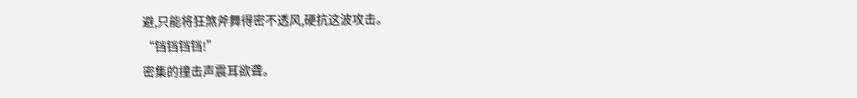避,只能将狂煞斧舞得密不透风,硬抗这波攻击。
“铛铛铛铛!”
密集的撞击声震耳欲聋。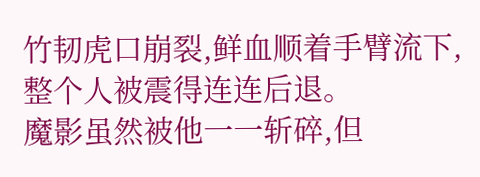竹韧虎口崩裂,鲜血顺着手臂流下,整个人被震得连连后退。
魔影虽然被他一一斩碎,但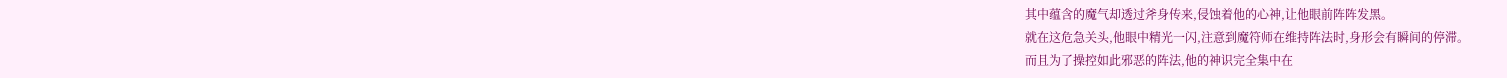其中蕴含的魔气却透过斧身传来,侵蚀着他的心神,让他眼前阵阵发黑。
就在这危急关头,他眼中精光一闪,注意到魔符师在维持阵法时,身形会有瞬间的停滞。
而且为了操控如此邪恶的阵法,他的神识完全集中在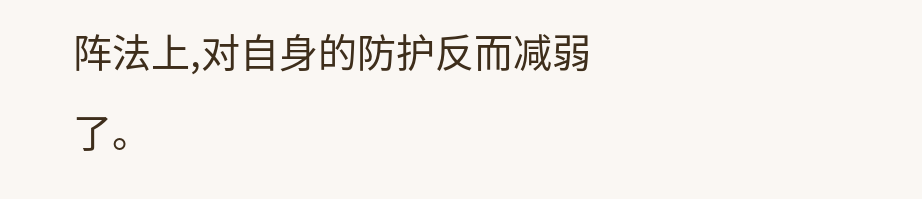阵法上,对自身的防护反而减弱了。